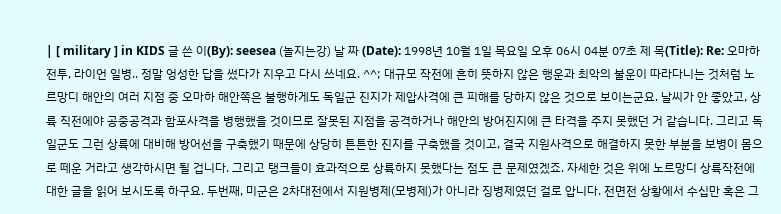| [ military ] in KIDS 글 쓴 이(By): seesea (놀지는강) 날 짜 (Date): 1998년 10월 1일 목요일 오후 06시 04분 07초 제 목(Title): Re: 오마하 전투, 라이언 일병.. 정말 엉성한 답을 썼다가 지우고 다시 쓰네요. ^^; 대규모 작전에 흔히 뜻하지 않은 행운과 최악의 불운이 따라다니는 것처럼 노르망디 해안의 여러 지점 중 오마하 해안쪽은 불행하게도 독일군 진지가 제압사격에 큰 피해를 당하지 않은 것으로 보이는군요. 날씨가 안 좋았고, 상륙 직전에야 공중공격과 함포사격을 병행했을 것이므로 잘못된 지점을 공격하거나 해안의 방어진지에 큰 타격을 주지 못했던 거 같습니다. 그리고 독일군도 그런 상륙에 대비해 방어선을 구축했기 때문에 상당히 튼튼한 진지를 구축했을 것이고, 결국 지원사격으로 해결하지 못한 부분을 보병이 몸으로 떼운 거라고 생각하시면 될 겁니다. 그리고 탱크들이 효과적으로 상륙하지 못했다는 점도 큰 문제였겠죠. 자세한 것은 위에 노르망디 상륙작전에 대한 글을 읽어 보시도록 하구요. 두번째, 미군은 2차대전에서 지원병제(모병제)가 아니라 징병제였던 걸로 압니다. 전면전 상황에서 수십만 혹은 그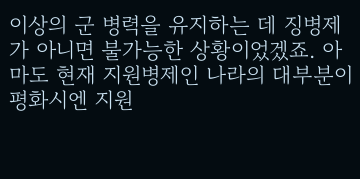이상의 군 병력을 유지하는 데 징병제가 아니면 불가능한 상황이었겠죠. 아마도 현재 지원병제인 나라의 대부분이 평화시엔 지원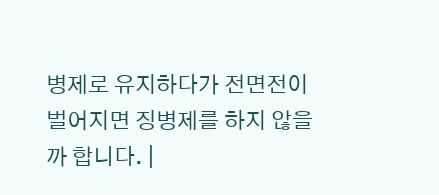병제로 유지하다가 전면전이 벌어지면 징병제를 하지 않을까 합니다. |